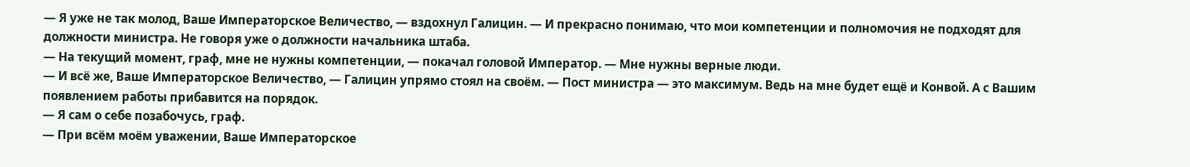— Я уже не так молод, Ваше Императорское Величество, — вздохнул Галицин. — И прекрасно понимаю, что мои компетенции и полномочия не подходят для должности министра. Не говоря уже о должности начальника штаба.
— На текущий момент, граф, мне не нужны компетенции, — покачал головой Император. — Мне нужны верные люди.
— И всё же, Ваше Императорское Величество, — Галицин упрямо стоял на своём. — Пост министра — это максимум. Ведь на мне будет ещё и Конвой. А с Вашим появлением работы прибавится на порядок.
— Я сам о себе позабочусь, граф.
— При всём моём уважении, Ваше Императорское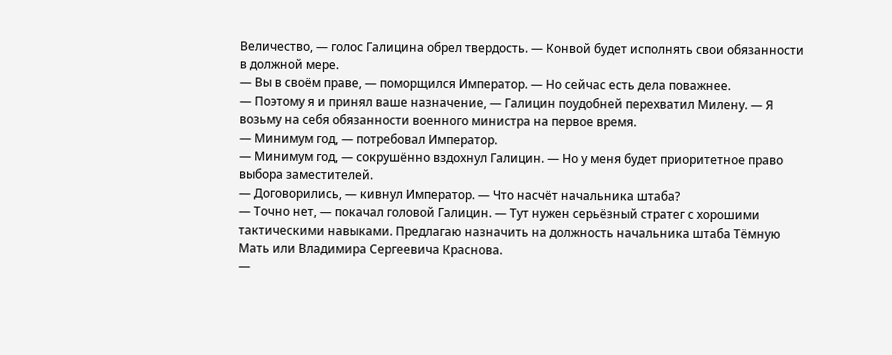Величество, — голос Галицина обрел твердость. — Конвой будет исполнять свои обязанности в должной мере.
— Вы в своём праве, — поморщился Император. — Но сейчас есть дела поважнее.
— Поэтому я и принял ваше назначение, — Галицин поудобней перехватил Милену. — Я возьму на себя обязанности военного министра на первое время.
— Минимум год, — потребовал Император.
— Минимум год, — сокрушённо вздохнул Галицин. — Но у меня будет приоритетное право выбора заместителей.
— Договорились, — кивнул Император. — Что насчёт начальника штаба?
— Точно нет, — покачал головой Галицин. — Тут нужен серьёзный стратег с хорошими тактическими навыками. Предлагаю назначить на должность начальника штаба Тёмную Мать или Владимира Сергеевича Краснова.
—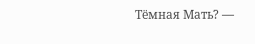Тёмная Мать? —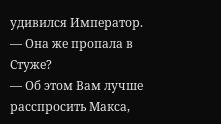удивился Император. — Она же пропала в Стуже?
— Об этом Вам лучше расспросить Макса,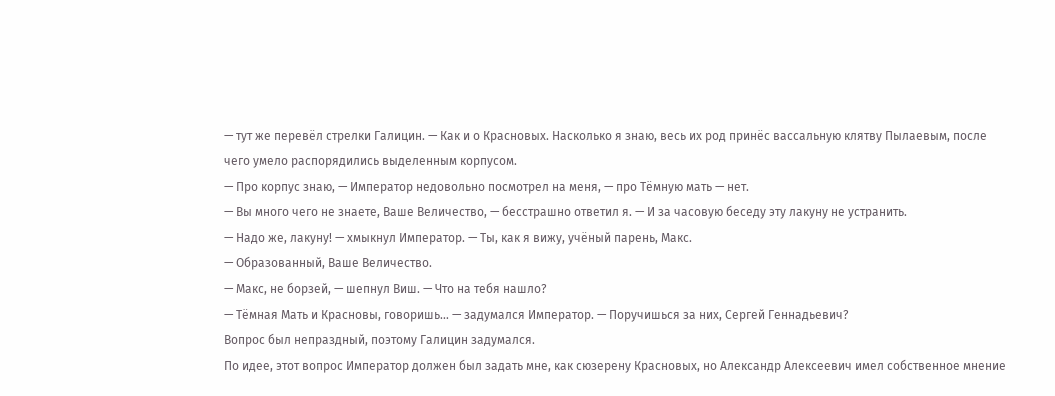— тут же перевёл стрелки Галицин. — Как и о Красновых. Насколько я знаю, весь их род принёс вассальную клятву Пылаевым, после чего умело распорядились выделенным корпусом.
— Про корпус знаю, — Император недовольно посмотрел на меня, — про Тёмную мать — нет.
— Вы много чего не знаете, Ваше Величество, — бесстрашно ответил я. — И за часовую беседу эту лакуну не устранить.
— Надо же, лакуну! — хмыкнул Император. — Ты, как я вижу, учёный парень, Макс.
— Образованный, Ваше Величество.
— Макс, не борзей, — шепнул Виш. — Что на тебя нашло?
— Тёмная Мать и Красновы, говоришь… — задумался Император. — Поручишься за них, Сергей Геннадьевич?
Вопрос был непраздный, поэтому Галицин задумался.
По идее, этот вопрос Император должен был задать мне, как сюзерену Красновых, но Александр Алексеевич имел собственное мнение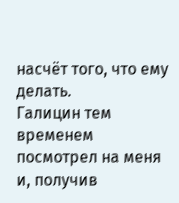насчёт того, что ему делать.
Галицин тем временем посмотрел на меня и, получив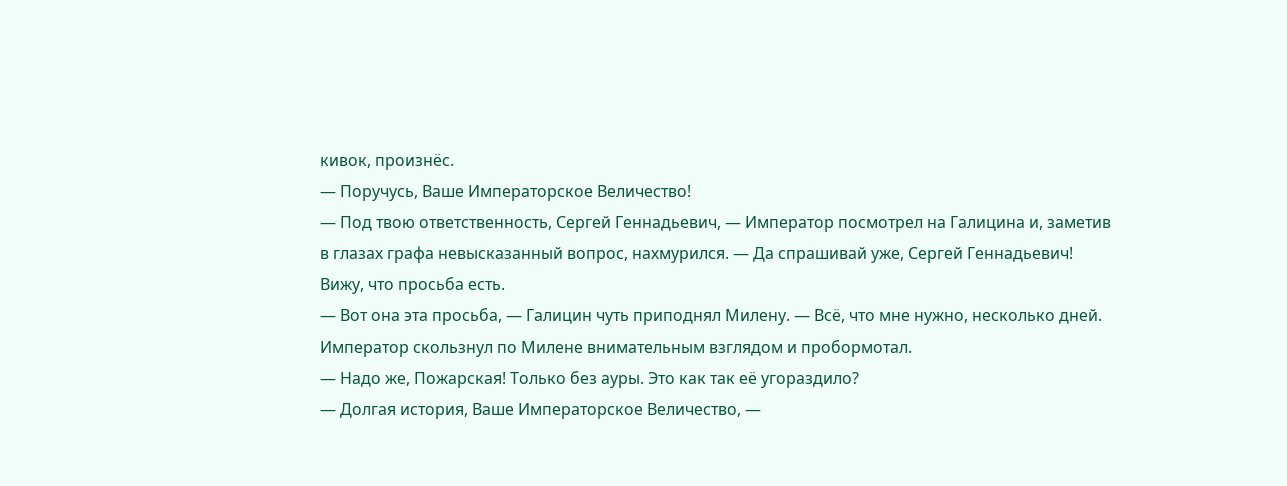кивок, произнёс.
— Поручусь, Ваше Императорское Величество!
— Под твою ответственность, Сергей Геннадьевич, — Император посмотрел на Галицина и, заметив в глазах графа невысказанный вопрос, нахмурился. — Да спрашивай уже, Сергей Геннадьевич! Вижу, что просьба есть.
— Вот она эта просьба, — Галицин чуть приподнял Милену. — Всё, что мне нужно, несколько дней.
Император скользнул по Милене внимательным взглядом и пробормотал.
— Надо же, Пожарская! Только без ауры. Это как так её угораздило?
— Долгая история, Ваше Императорское Величество, —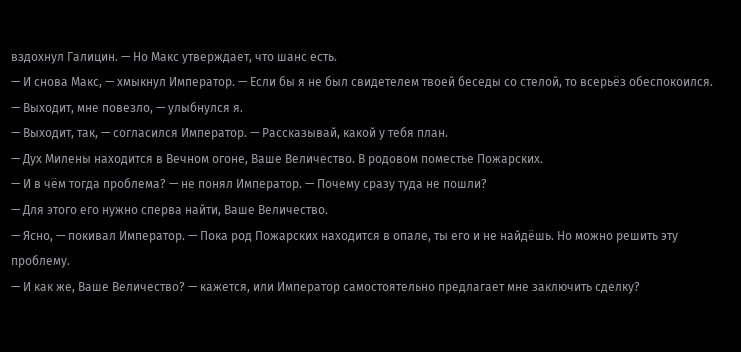вздохнул Галицин. — Но Макс утверждает, что шанс есть.
— И снова Макс, — хмыкнул Император. — Если бы я не был свидетелем твоей беседы со стелой, то всерьёз обеспокоился.
— Выходит, мне повезло, — улыбнулся я.
— Выходит, так, — согласился Император. — Рассказывай, какой у тебя план.
— Дух Милены находится в Вечном огоне, Ваше Величество. В родовом поместье Пожарских.
— И в чём тогда проблема? — не понял Император. — Почему сразу туда не пошли?
— Для этого его нужно сперва найти, Ваше Величество.
— Ясно, — покивал Император. — Пока род Пожарских находится в опале, ты его и не найдёшь. Но можно решить эту проблему.
— И как же, Ваше Величество? — кажется, или Император самостоятельно предлагает мне заключить сделку?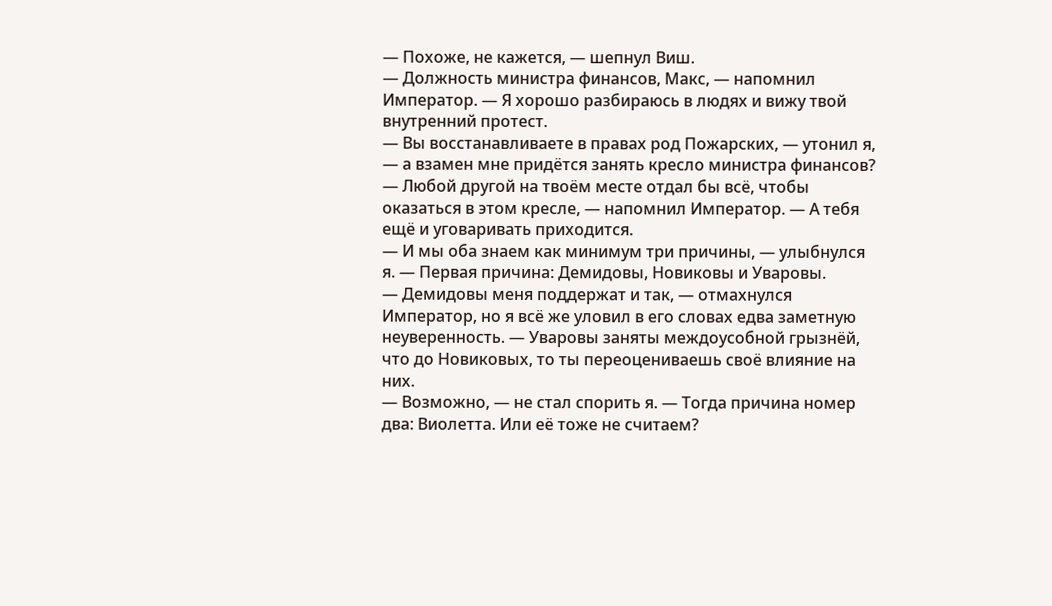— Похоже, не кажется, — шепнул Виш.
— Должность министра финансов, Макс, — напомнил Император. — Я хорошо разбираюсь в людях и вижу твой внутренний протест.
— Вы восстанавливаете в правах род Пожарских, — утонил я, — а взамен мне придётся занять кресло министра финансов?
— Любой другой на твоём месте отдал бы всё, чтобы оказаться в этом кресле, — напомнил Император. — А тебя ещё и уговаривать приходится.
— И мы оба знаем как минимум три причины, — улыбнулся я. — Первая причина: Демидовы, Новиковы и Уваровы.
— Демидовы меня поддержат и так, — отмахнулся Император, но я всё же уловил в его словах едва заметную неуверенность. — Уваровы заняты междоусобной грызнёй, что до Новиковых, то ты переоцениваешь своё влияние на них.
— Возможно, — не стал спорить я. — Тогда причина номер два: Виолетта. Или её тоже не считаем?